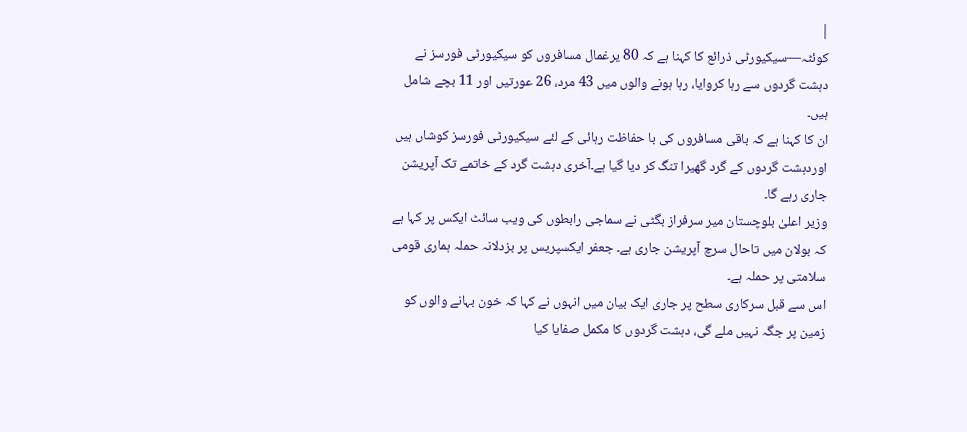|
کوئٹہ—سیکیورٹی ذرائع کا کہنا ہے کہ 80 یرغمال مسافروں کو سیکیورٹی فورسز نے دہشت گردوں سے رہا کروایا، رہا ہونے والوں میں 43 مرد، 26 عورتیں اور 11 بچے شامل ہیں۔
ان کا کہنا ہے کہ باقی مسافروں کی با حفاظت رہائی کے لئے سیکیورٹی فورسز کوشاں ہیں اوردہشت گردوں کے گرد گھیرا تنگ کر دیا گیا ہے۔آخری دہشت گرد کے خاتمے تک آپریشن جاری رہے گا۔
وزیر اعلیٰ بلوچستان میر سرفراز بگٹی نے سماجی رابطوں کی ویب سائٹ ایکس پر کہا ہے کہ بولان میں تاحال سرچ آپریشن جاری ہے۔ جعفر ایکسپریس پر بزدلانہ حملہ ہماری قومی سلامتی پر حملہ ہے۔
اس سے قبل سرکاری سطح پر جاری ایک بیان میں انہوں نے کہا کہ خون بہانے والوں کو زمین پر جگہ نہیں ملے گی، دہشت گردوں کا مکمل صفایا کیا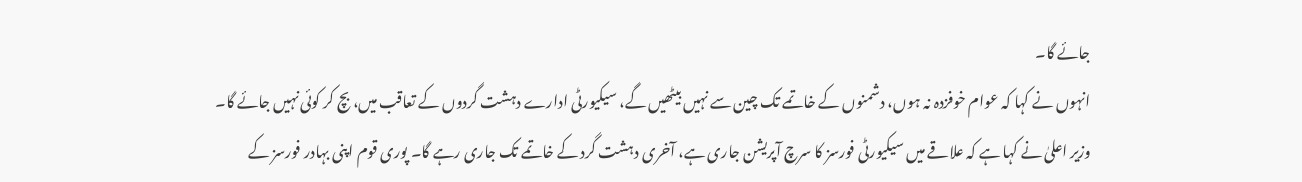جائے گا۔
انہوں نے کہا کہ عوام خوفزدہ نہ ہوں، دشمنوں کے خاتمے تک چین سے نہیں بیٹھیں گے، سیکیورٹی ادارے دہشت گردوں کے تعاقب میں، بچ کر کوئی نہیں جائے گا۔
وزیر اعلیٰ نے کہا ہے کہ علاقے میں سیکیورٹی فورسز کا سرچ آپریشن جاری ہے، آخری دہشت گرد کے خاتمے تک جاری رہے گا۔ پوری قوم اپنی بہادر فورسز کے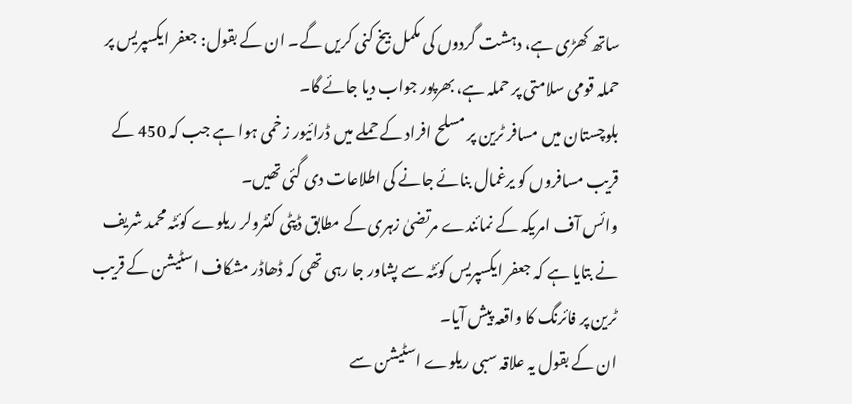ساتھ کھڑی ہے، دہشت گردوں کی مکمل بیخ کنی کریں گے۔ ان کے بقول: جعفر ایکسپریس پر حملہ قومی سلامتی پر حملہ ہے، بھرپور جواب دیا جائے گا۔
بلوچستان میں مسافر ٹرین پر مسلح افراد کے حملے میں ڈرائیور زخمی ہوا ہے جب کہ 450 کے قریب مسافروں کو یرغمال بنائے جانے کی اطلاعات دی گئی تھیں۔
وائس آف امریکہ کے نمائندے مرتضیٰ زہری کے مطابق ڈپٹی کنٹرولر ریلوے کوئٹہ محمد شریف نے بتایا ہے کہ جعفر ایکسپریس کوئٹہ سے پشاور جا رہی تھی کہ ڈھاڈر مشکاف اسٹیشن کے قریب ٹرین پر فائرنگ کا واقعہ پیش آیا۔
ان کے بقول یہ علاقہ سبی ریلوے اسٹیشن سے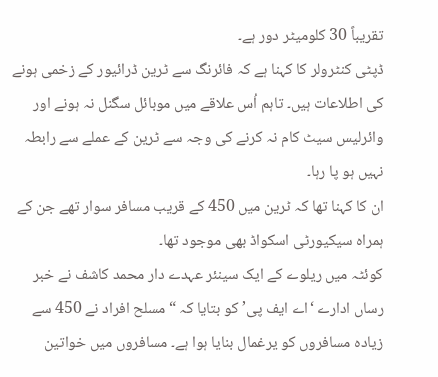تقریباً 30 کلومیٹر دور ہے۔
ڈپٹی کنٹرولر کا کہنا ہے کہ فائرنگ سے ٹرین ڈرائیور کے زخمی ہونے کی اطلاعات ہیں۔ تاہم اُس علاقے میں موبائل سگنل نہ ہونے اور وائرلیس سیٹ کام نہ کرنے کی وجہ سے ٹرین کے عملے سے رابطہ نہیں ہو پا رہا۔
ان کا کہنا تھا کہ ٹرین میں 450 کے قریب مسافر سوار تھے جن کے ہمراہ سیکیورٹی اسکواڈ بھی موجود تھا۔
کوئٹہ میں ریلوے کے ایک سینئر عہدے دار محمد کاشف نے خبر رساں ادارے ‘اے ایف پی’ کو بتایا کہ “مسلح افراد نے 450 سے زیادہ مسافروں کو یرغمال بنایا ہوا ہے۔ مسافروں میں خواتین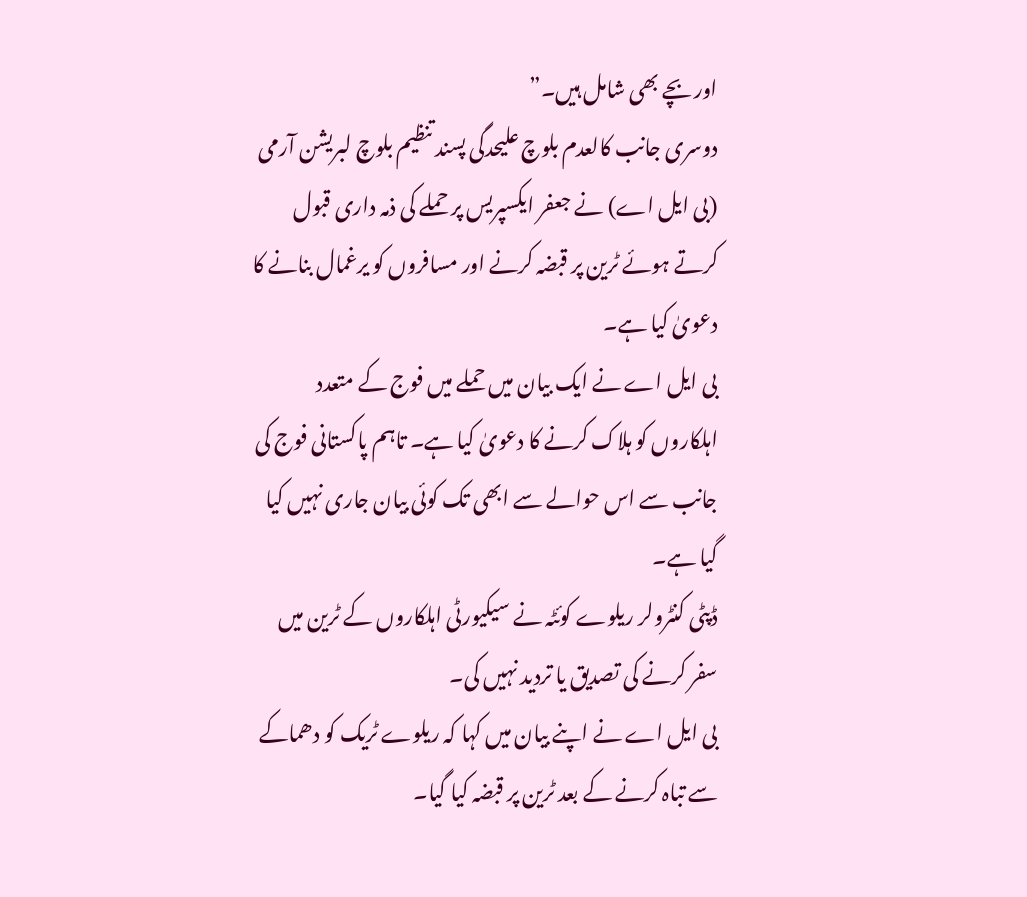اور بچے بھی شامل ہیں۔”
دوسری جانب کالعدم بلوچ علیحدگی پسند تنظیم بلوچ لبریشن آرمی (بی ایل اے) نے جعفر ایکسپریس پر حملے کی ذمہ داری قبول کرتے ہوئے ٹرین پر قبضہ کرنے اور مسافروں کو یرغمال بنانے کا دعویٰ کیا ہے۔
بی ایل اے نے ایک بیان میں حملے میں فوج کے متعدد اہلکاروں کو ہلاک کرنے کا دعویٰ کیا ہے۔ تاہم پاکستانی فوج کی جانب سے اس حوالے سے ابھی تک کوئی بیان جاری نہیں کیا گیا ہے۔
ڈپٹی کنٹرولر ریلوے کوئٹہ نے سیکیورٹی اہلکاروں کے ٹرین میں سفر کرنے کی تصدیق یا تردید نہیں کی۔
بی ایل اے نے اپنے بیان میں کہا کہ ریلوے ٹریک کو دھماکے سے تباہ کرنے کے بعد ٹرین پر قبضہ کیا گیا۔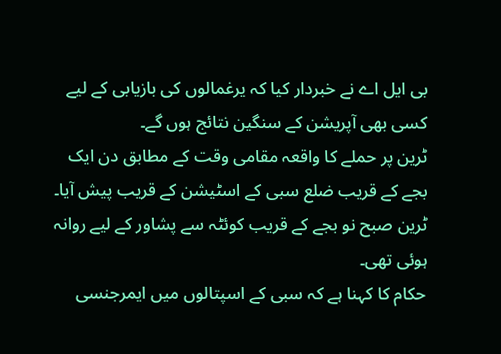بی ایل اے نے خبردار کیا کہ یرغمالوں کی بازیابی کے لیے کسی بھی آپریشن کے سنگین نتائج ہوں گے۔
ٹرین پر حملے کا واقعہ مقامی وقت کے مطابق دن ایک بجے کے قریب ضلع سبی کے اسٹیشن کے قریب پیش آیا۔ ٹرین صبح نو بجے کے قریب کوئٹہ سے پشاور کے لیے روانہ ہوئی تھی۔
حکام کا کہنا ہے کہ سبی کے اسپتالوں میں ایمرجنسی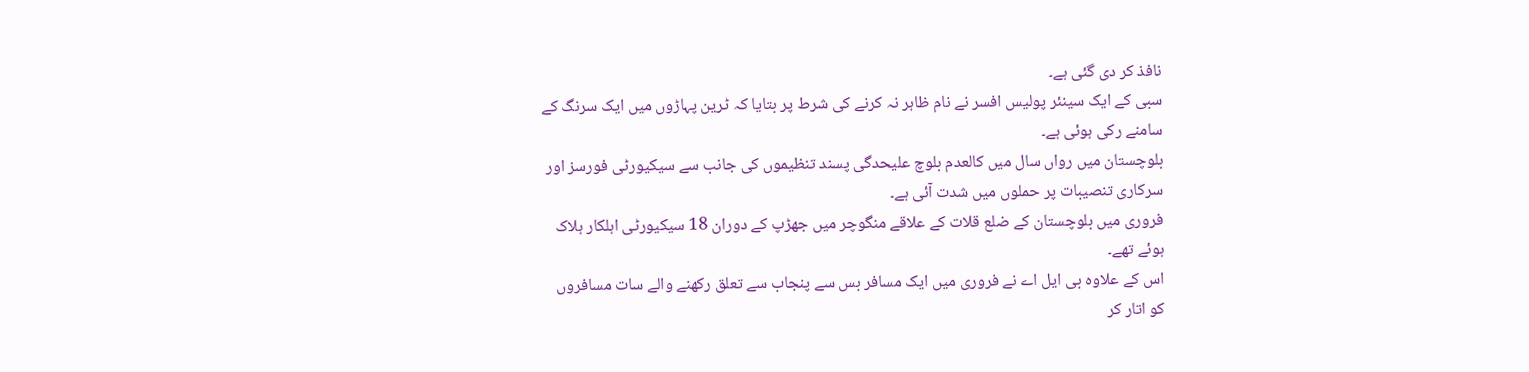نافذ کر دی گئی ہے۔
سبی کے ایک سینئر پولیس افسر نے نام ظاہر نہ کرنے کی شرط پر بتایا کہ ٹرین پہاڑوں میں ایک سرنگ کے سامنے رکی ہوئی ہے۔
بلوچستان میں رواں سال میں کالعدم بلوچ علیحدگی پسند تنظیموں کی جانب سے سیکیورٹی فورسز اور سرکاری تنصیبات پر حملوں میں شدت آئی ہے۔
فروری میں بلوچستان کے ضلع قلات کے علاقے منگوچر میں جھڑپ کے دوران 18 سیکیورٹی اہلکار ہلاک ہوئے تھے۔
اس کے علاوہ بی ایل اے نے فروری میں ایک مسافر بس سے پنجاب سے تعلق رکھنے والے سات مسافروں کو اتار کر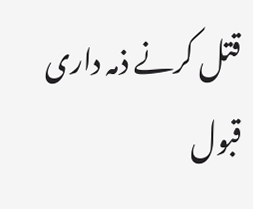قتل کرنے ذمہ داری قبول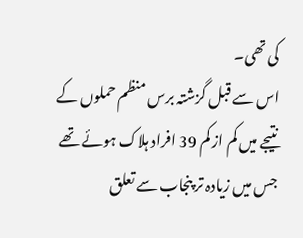کی تھی۔
اس سے قبل گزشتہ برس منظم حملوں کے نتیجے میں کم از کم 39 افراد ہلاک ہوئے تھے جس میں زیادہ تر پنجاب سے تعلق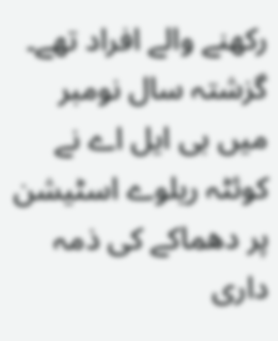رکھنے والے افراد تھے۔
گزشتہ سال نومبر میں بی ایل اے نے کوئٹہ ریلوے اسٹیشن پر دھماکے کی ذمہ داری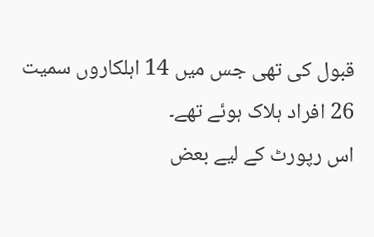قبول کی تھی جس میں 14 اہلکاروں سمیت 26 افراد ہلاک ہوئے تھے۔
اس رپورٹ کے لیے بعض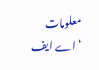معلومات ‘اے ایف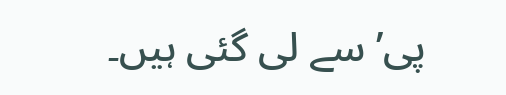پی’ سے لی گئی ہیں۔